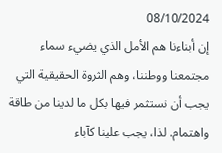08/10/2024
إن أبناءنا هم الأمل الذي يضيء سماء مجتمعنا ووطننا، وهم الثروة الحقيقية التي يجب أن نستثمر فيها بكل ما لدينا من طاقة واهتمام. لذا، يجب علينا كآباء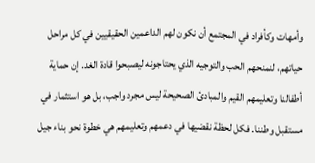وأمهات وكأفراد في المجتمع أن نكون لهم الداعمين الحقيقيين في كل مراحل حياتهم، لنمنحهم الحب والتوجيه الذي يحتاجونه ليصبحوا قادة الغد. إن حماية أطفالنا وتعليمهم القيم والمبادئ الصحيحة ليس مجرد واجب، بل هو استثمار في مستقبل وطننا. فكل لحظة نقضيها في دعمهم وتعليمهم هي خطوة نحو بناء جيل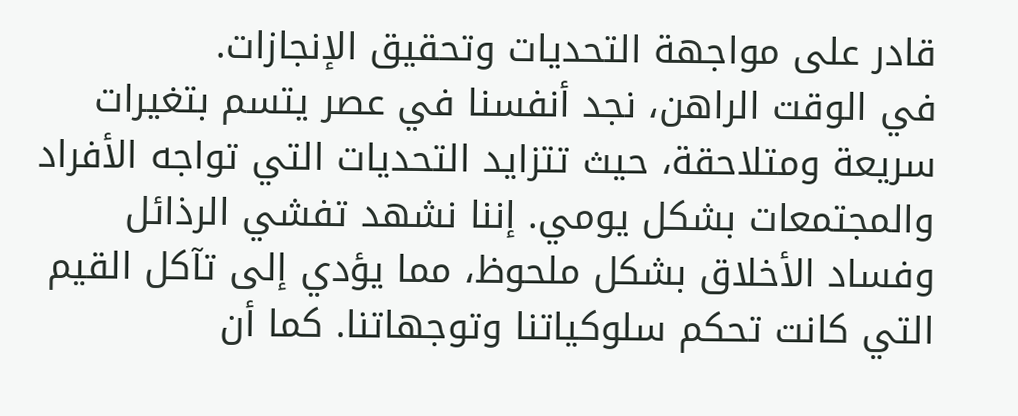قادر على مواجهة التحديات وتحقيق الإنجازات.
في الوقت الراهن، نجد أنفسنا في عصر يتسم بتغيرات سريعة ومتلاحقة، حيث تتزايد التحديات التي تواجه الأفراد والمجتمعات بشكل يومي. إننا نشهد تفشي الرذائل وفساد الأخلاق بشكل ملحوظ، مما يؤدي إلى تآكل القيم التي كانت تحكم سلوكياتنا وتوجهاتنا. كما أن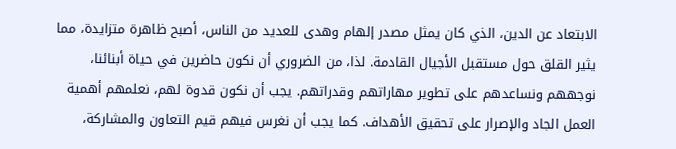الابتعاد عن الدين، الذي كان يمثل مصدر إلهام وهدى للعديد من الناس، أصبح ظاهرة متزايدة، مما يثير القلق حول مستقبل الأجيال القادمة. لذا، من الضروري أن نكون حاضرين في حياة أبنائنا، نوجههم ونساعدهم على تطوير مهاراتهم وقدراتهم. يجب أن نكون قدوة لهم، نعلمهم أهمية العمل الجاد والإصرار على تحقيق الأهداف. كما يجب أن نغرس فيهم قيم التعاون والمشاركة،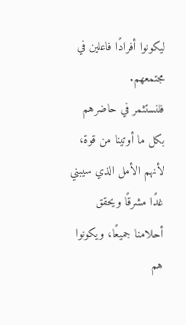ليكونوا أفرادًا فاعلين في مجتمعهم.
فلنستثمر في حاضرهم بكل ما أوتينا من قوة، لأنهم الأمل الذي سيبني غدًا مشرقًا ويحقق أحلامنا جميعًا، ويكونوا هم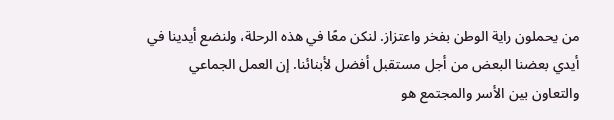من يحملون راية الوطن بفخر واعتزاز. لنكن معًا في هذه الرحلة، ولنضع أيدينا في أيدي بعضنا البعض من أجل مستقبل أفضل لأبنائنا. إن العمل الجماعي والتعاون بين الأسر والمجتمع هو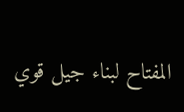المفتاح لبناء جيل قوي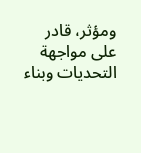ومؤثر، قادر على مواجهة التحديات وبناء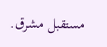مستقبل مشرق.